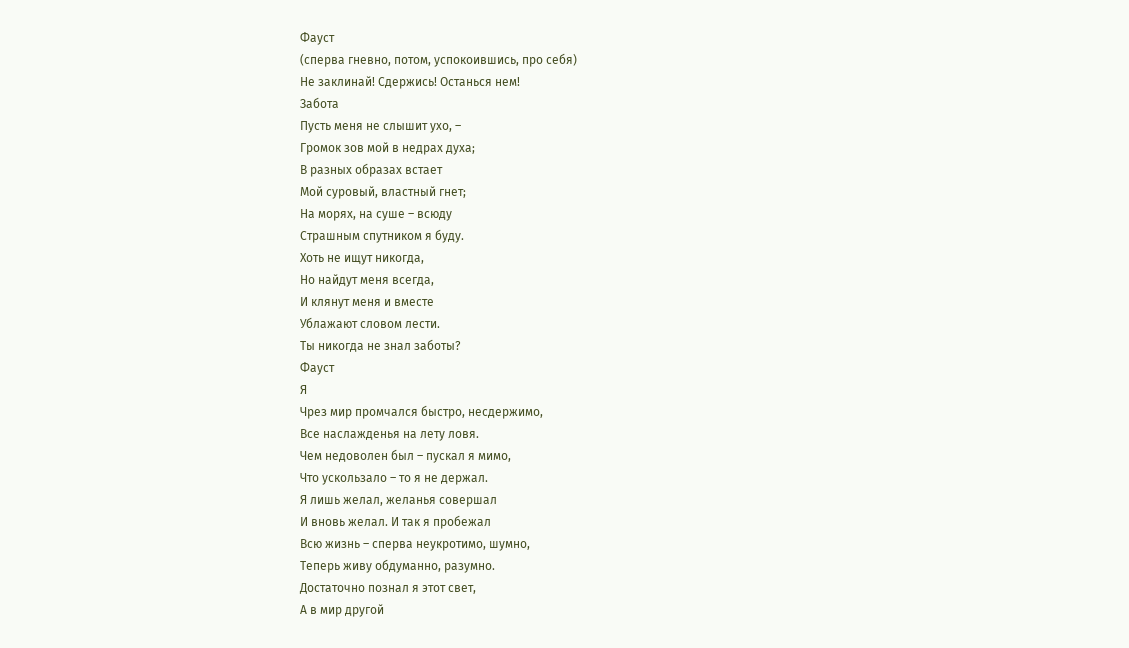Фауст
(сперва гневно, потом, успокоившись, про себя)
Не заклинай! Сдержись! Останься нем!
Забота
Пусть меня не слышит ухо, –
Громок зов мой в недрах духа;
В разных образах встает
Мой суровый, властный гнет;
На морях, на суше – всюду
Страшным спутником я буду.
Хоть не ищут никогда,
Но найдут меня всегда,
И клянут меня и вместе
Ублажают словом лести.
Ты никогда не знал заботы?
Фауст
Я
Чрез мир промчался быстро, несдержимо,
Все наслажденья на лету ловя.
Чем недоволен был – пускал я мимо,
Что ускользало – то я не держал.
Я лишь желал, желанья совершал
И вновь желал. И так я пробежал
Всю жизнь – сперва неукротимо, шумно,
Теперь живу обдуманно, разумно.
Достаточно познал я этот свет,
А в мир другой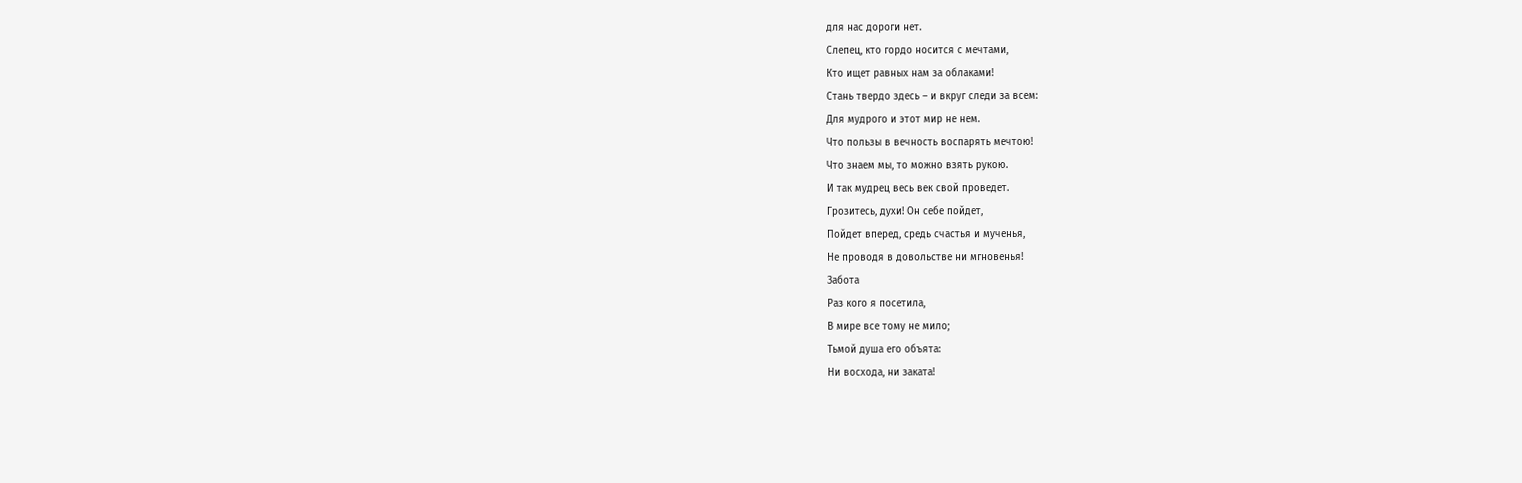для нас дороги нет.
Слепец, кто гордо носится с мечтами,
Кто ищет равных нам за облаками!
Стань твердо здесь – и вкруг следи за всем:
Для мудрого и этот мир не нем.
Что пользы в вечность воспарять мечтою!
Что знаем мы, то можно взять рукою.
И так мудрец весь век свой проведет.
Грозитесь, духи! Он себе пойдет,
Пойдет вперед, средь счастья и мученья,
Не проводя в довольстве ни мгновенья!
Забота
Раз кого я посетила,
В мире все тому не мило;
Тьмой душа его объята:
Ни восхода, ни заката!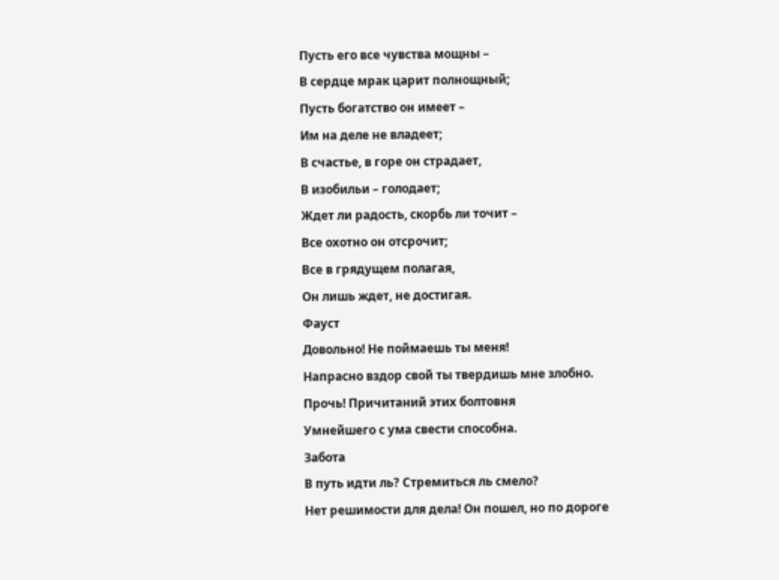Пусть его все чувства мощны –
В сердце мрак царит полнощный;
Пусть богатство он имеет –
Им на деле не владеет;
В счастье, в горе он страдает,
В изобильи – голодает;
Ждет ли радость, скорбь ли точит –
Все охотно он отсрочит;
Все в грядущем полагая,
Он лишь ждет, не достигая.
Фауст
Довольно! Не поймаешь ты меня!
Напрасно вздор свой ты твердишь мне злобно.
Прочь! Причитаний этих болтовня
Умнейшего с ума свести способна.
Забота
В путь идти ль? Стремиться ль смело?
Нет решимости для дела! Он пошел, но по дороге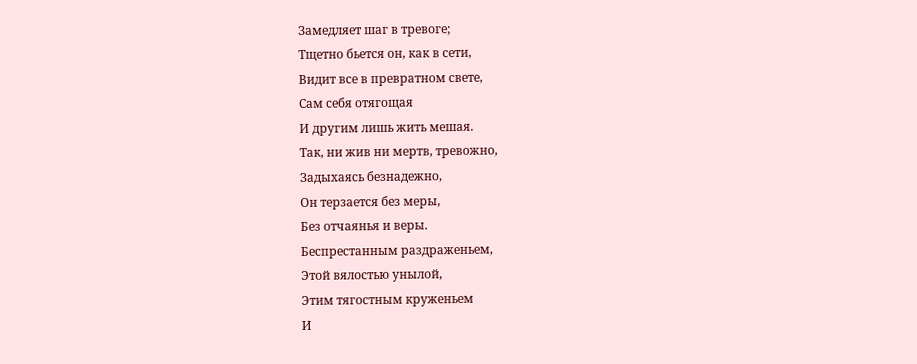Замедляет шаг в тревоге;
Тщетно бьется он, как в сети,
Видит все в превратном свете,
Сам себя отягощая
И другим лишь жить мешая.
Так, ни жив ни мертв, тревожно,
Задыхаясь безнадежно,
Он терзается без меры,
Без отчаянья и веры.
Беспрестанным раздраженьем,
Этой вялостью унылой,
Этим тягостным круженьем
И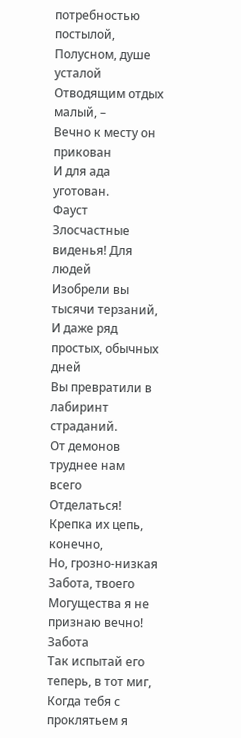потребностью постылой,
Полусном, душе усталой
Отводящим отдых малый, –
Вечно к месту он прикован
И для ада уготован.
Фауст
Злосчастные виденья! Для людей
Изобрели вы тысячи терзаний,
И даже ряд простых, обычных дней
Вы превратили в лабиринт страданий.
От демонов труднее нам всего
Отделаться! Крепка их цепь, конечно,
Но, грозно-низкая Забота, твоего
Могущества я не признаю вечно!
Забота
Так испытай его теперь, в тот миг,
Когда тебя с проклятьем я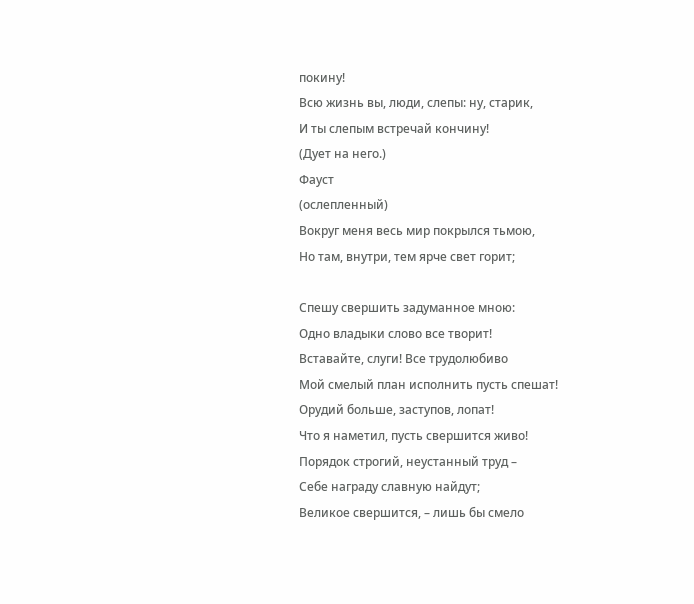покину!
Всю жизнь вы, люди, слепы: ну, старик,
И ты слепым встречай кончину!
(Дует на него.)
Фауст
(ослепленный)
Вокруг меня весь мир покрылся тьмою,
Но там, внутри, тем ярче свет горит;

Спешу свершить задуманное мною:
Одно владыки слово все творит!
Вставайте, слуги! Все трудолюбиво
Мой смелый план исполнить пусть спешат!
Орудий больше, заступов, лопат!
Что я наметил, пусть свершится живо!
Порядок строгий, неустанный труд –
Себе награду славную найдут;
Великое свершится, – лишь бы смело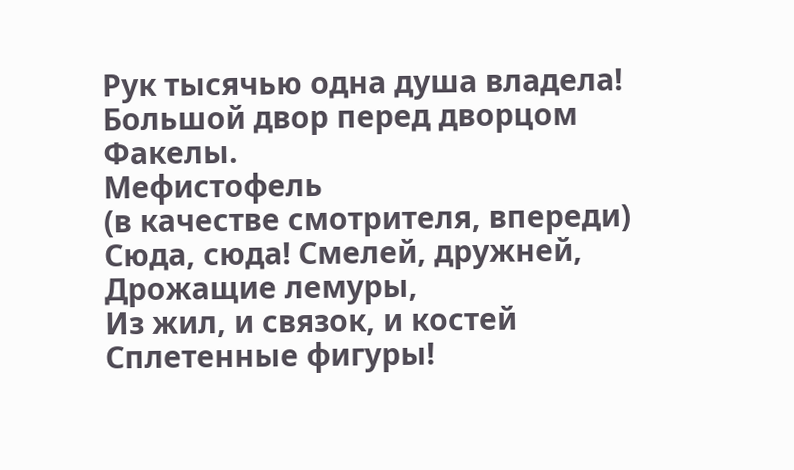Рук тысячью одна душа владела!
Большой двор перед дворцом
Факелы.
Мефистофель
(в качестве смотрителя, впереди)
Сюда, сюда! Смелей, дружней,
Дрожащие лемуры,
Из жил, и связок, и костей
Сплетенные фигуры!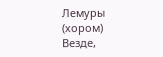Лемуры
(хором)
Везде,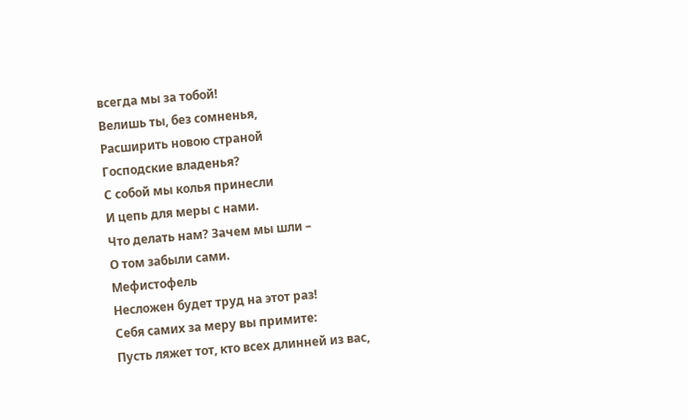всегда мы за тобой!
Велишь ты, без сомненья,
Расширить новою страной
Господские владенья?
С собой мы колья принесли
И цепь для меры с нами.
Что делать нам? Зачем мы шли –
О том забыли сами.
Мефистофель
Несложен будет труд на этот раз!
Себя самих за меру вы примите:
Пусть ляжет тот, кто всех длинней из вас,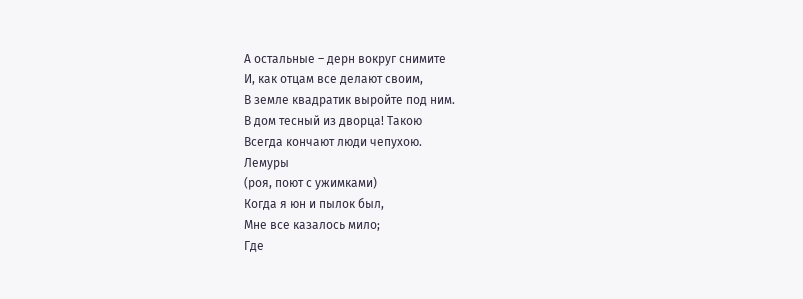А остальные – дерн вокруг снимите
И, как отцам все делают своим,
В земле квадратик выройте под ним.
В дом тесный из дворца! Такою
Всегда кончают люди чепухою.
Лемуры
(роя, поют с ужимками)
Когда я юн и пылок был,
Мне все казалось мило;
Где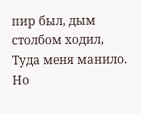пир был, дым столбом ходил,
Туда меня манило.
Но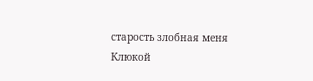старость злобная меня
Клюкой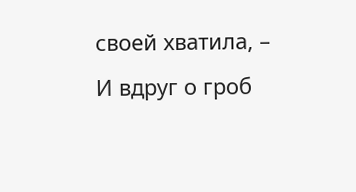своей хватила, –
И вдруг о гроб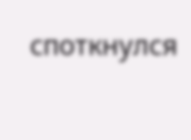споткнулся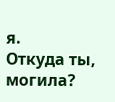я.
Откуда ты, могила?